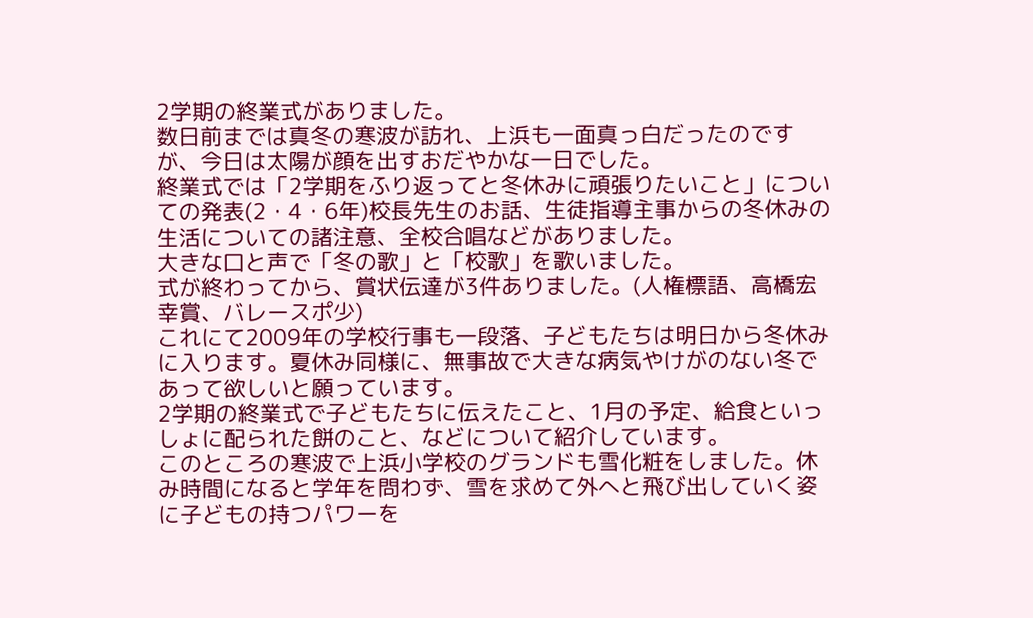2学期の終業式がありました。
数日前までは真冬の寒波が訪れ、上浜も一面真っ白だったのですが、今日は太陽が顔を出すおだやかな一日でした。
終業式では「2学期をふり返ってと冬休みに頑張りたいこと」についての発表(2・4・6年)校長先生のお話、生徒指導主事からの冬休みの生活についての諸注意、全校合唱などがありました。
大きな口と声で「冬の歌」と「校歌」を歌いました。
式が終わってから、賞状伝達が3件ありました。(人権標語、高橋宏幸賞、バレースポ少)
これにて2009年の学校行事も一段落、子どもたちは明日から冬休みに入ります。夏休み同様に、無事故で大きな病気やけがのない冬であって欲しいと願っています。
2学期の終業式で子どもたちに伝えたこと、1月の予定、給食といっしょに配られた餅のこと、などについて紹介しています。
このところの寒波で上浜小学校のグランドも雪化粧をしました。休み時間になると学年を問わず、雪を求めて外へと飛び出していく姿に子どもの持つパワーを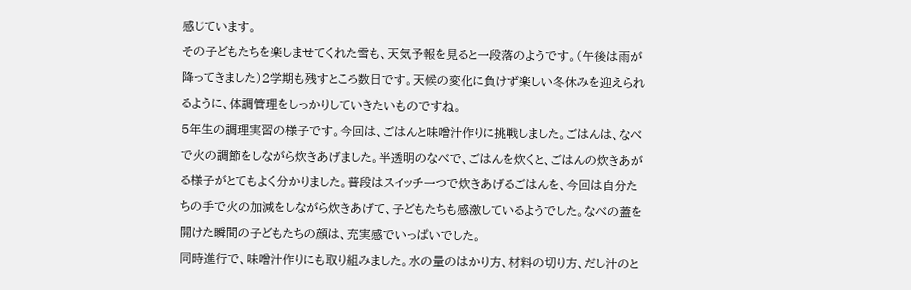感じています。
その子どもたちを楽しませてくれた雪も、天気予報を見ると一段落のようです。(午後は雨が降ってきました)2学期も残すところ数日です。天候の変化に負けず楽しい冬休みを迎えられるように、体調管理をしっかりしていきたいものですね。
5年生の調理実習の様子です。今回は、ごはんと味噌汁作りに挑戦しました。ごはんは、なべで火の調節をしながら炊きあげました。半透明のなべで、ごはんを炊くと、ごはんの炊きあがる様子がとてもよく分かりました。普段はスイッチ一つで炊きあげるごはんを、今回は自分たちの手で火の加減をしながら炊きあげて、子どもたちも感激しているようでした。なべの蓋を開けた瞬間の子どもたちの顔は、充実感でいっぱいでした。
同時進行で、味噌汁作りにも取り組みました。水の量のはかり方、材料の切り方、だし汁のと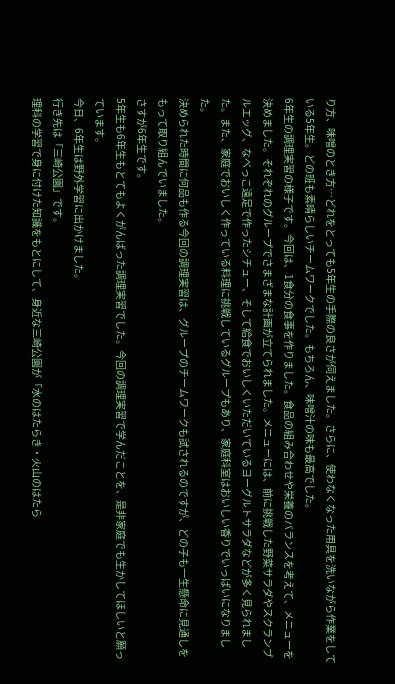り方、味噌のとき方…どれをとっても5年生の手際の良さが伺えました。さらに、使わなくなった用具を洗いながら作業をしている5年生。どの班も素晴らしいチームワークでした。もちろん、味噌汁の味も最高でした。
6年生の調理実習の様子です。今回は、1食分の食事を作りました。食品の組み合わせや栄養のバランスを考えて、メニューを決めました。それぞれのグループでさまざまな計画が立てられました。メニューには、前に挑戦した野菜サラダやスクランブルエッグ、なべっこ遠足で作ったシチュー、そして給食でおいしくいただいているヨーグルトサラダなどが多く見られました。また、家庭でおいしく作っている料理に挑戦しているグループもあり、家庭科室はおいしい香りでいっぱいになりました。
決められた時間に何品も作る今回の調理実習は、グループのチームワークも試されるのですが、どの子も一生懸命に見通しをもって取り組んでいました。
さすが6年生です。
5年生も6年生もとてもよくがんばった調理実習でした。今回の調理実習で学んだことを、是非家庭でも生かしてほしいと願っています。
今日、6年生は野外学習に出かけました。
行き先は「三崎公園」です。
理科の学習で身に付けた知識をもとにして、身近な三崎公園が「水のはたらき・火山のはたら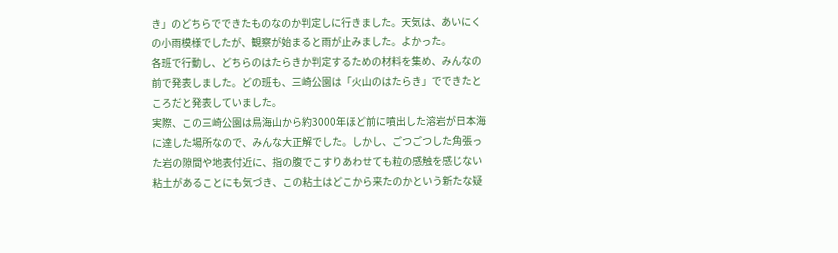き」のどちらでできたものなのか判定しに行きました。天気は、あいにくの小雨模様でしたが、観察が始まると雨が止みました。よかった。
各班で行動し、どちらのはたらきか判定するための材料を集め、みんなの前で発表しました。どの班も、三崎公園は「火山のはたらき」でできたところだと発表していました。
実際、この三崎公園は鳥海山から約3000年ほど前に噴出した溶岩が日本海に達した場所なので、みんな大正解でした。しかし、ごつごつした角張った岩の隙間や地表付近に、指の腹でこすりあわせても粒の感触を感じない粘土があることにも気づき、この粘土はどこから来たのかという新たな疑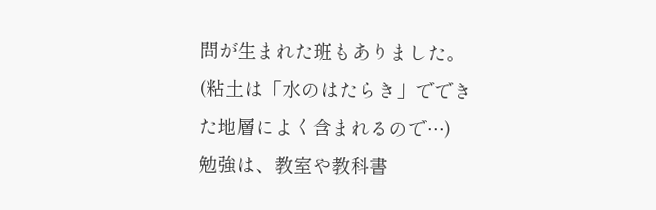問が生まれた班もありました。(粘土は「水のはたらき」でできた地層によく含まれるので…)
勉強は、教室や教科書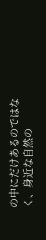の中にだけあるのではなく、身近な自然の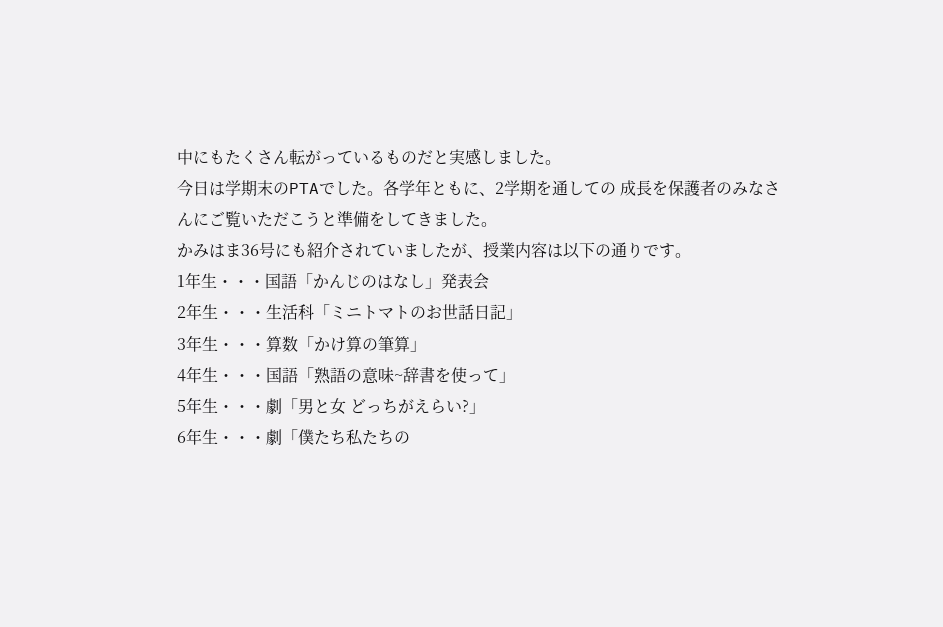中にもたくさん転がっているものだと実感しました。
今日は学期末のPTAでした。各学年ともに、2学期を通しての 成長を保護者のみなさんにご覧いただこうと準備をしてきました。
かみはま36号にも紹介されていましたが、授業内容は以下の通りです。
1年生・・・国語「かんじのはなし」発表会
2年生・・・生活科「ミニトマトのお世話日記」
3年生・・・算数「かけ算の筆算」
4年生・・・国語「熟語の意味~辞書を使って」
5年生・・・劇「男と女 どっちがえらい?」
6年生・・・劇「僕たち私たちの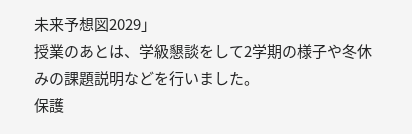未来予想図2029」
授業のあとは、学級懇談をして2学期の様子や冬休みの課題説明などを行いました。
保護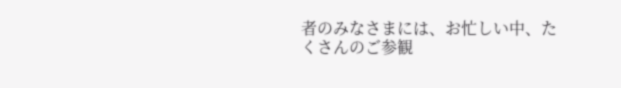者のみなさまには、お忙しい中、たくさんのご参観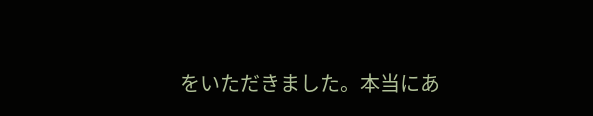をいただきました。本当にあ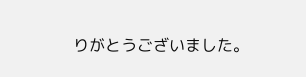りがとうございました。